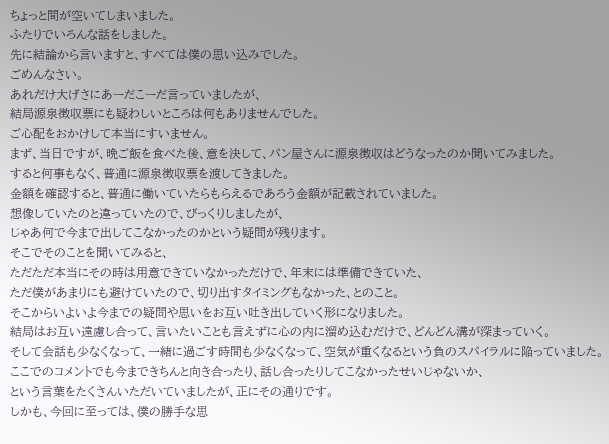ちょっと間が空いてしまいました。
ふたりでいろんな話をしました。
先に結論から言いますと、すべては僕の思い込みでした。
ごめんなさい。
あれだけ大げさにあーだこーだ言っていましたが、
結局源泉徴収票にも疑わしいところは何もありませんでした。
ご心配をおかけして本当にすいません。
まず、当日ですが、晩ご飯を食べた後、意を決して、パン屋さんに源泉徴収はどうなったのか聞いてみました。
すると何事もなく、普通に源泉徴収票を渡してきました。
金額を確認すると、普通に働いていたらもらえるであろう金額が記載されていました。
想像していたのと違っていたので、びっくりしましたが、
じゃあ何で今まで出してこなかったのかという疑問が残ります。
そこでそのことを聞いてみると、
ただただ本当にその時は用意できていなかっただけで、年末には準備できていた、
ただ僕があまりにも避けていたので、切り出すタイミングもなかった、とのこと。
そこからいよいよ今までの疑問や思いをお互い吐き出していく形になりました。
結局はお互い遠慮し合って、言いたいことも言えずに心の内に溜め込むだけで、どんどん溝が深まっていく。
そして会話も少なくなって、一緒に過ごす時間も少なくなって、空気が重くなるという負のスパイラルに陥っていました。
ここでのコメントでも今まできちんと向き合ったり、話し合ったりしてこなかったせいじゃないか、
という言葉をたくさんいただいていましたが、正にその通りです。
しかも、今回に至っては、僕の勝手な思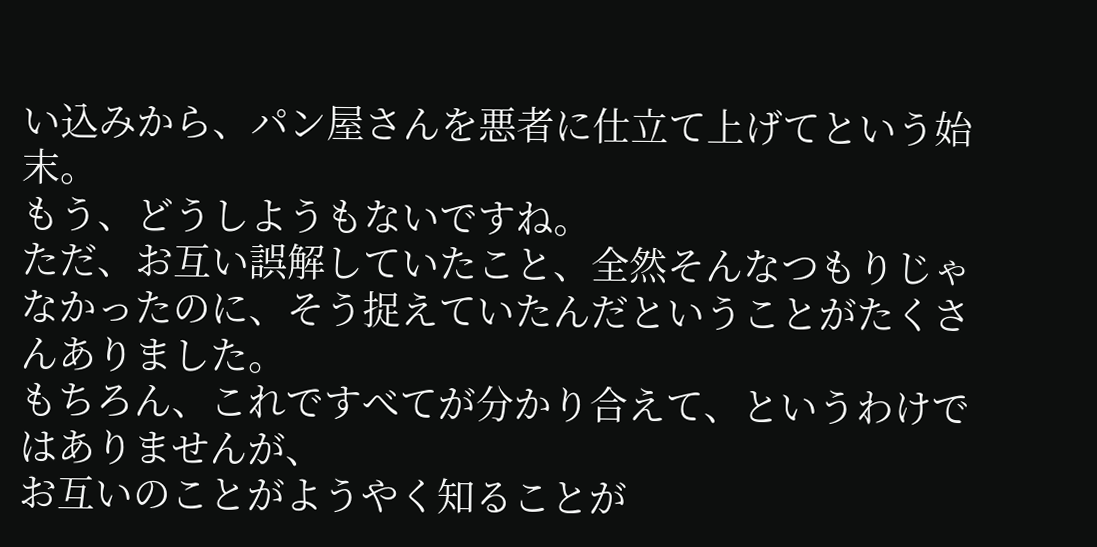い込みから、パン屋さんを悪者に仕立て上げてという始末。
もう、どうしようもないですね。
ただ、お互い誤解していたこと、全然そんなつもりじゃなかったのに、そう捉えていたんだということがたくさんありました。
もちろん、これですべてが分かり合えて、というわけではありませんが、
お互いのことがようやく知ることが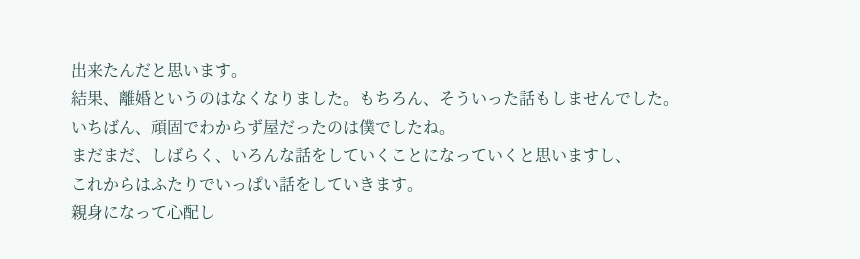出来たんだと思います。
結果、離婚というのはなくなりました。もちろん、そういった話もしませんでした。
いちばん、頑固でわからず屋だったのは僕でしたね。
まだまだ、しばらく、いろんな話をしていくことになっていくと思いますし、
これからはふたりでいっぱい話をしていきます。
親身になって心配し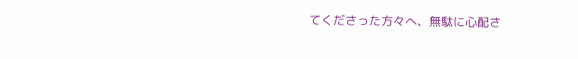てくださった方々へ、無駄に心配さ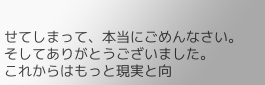せてしまって、本当にごめんなさい。
そしてありがとうございました。
これからはもっと現実と向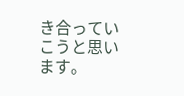き合っていこうと思います。